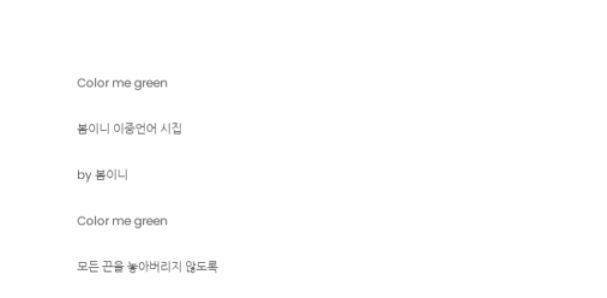Color me green

봄이니 이중언어 시집

by 봄이니

Color me green

모든 끈을 놓아버리지 않도록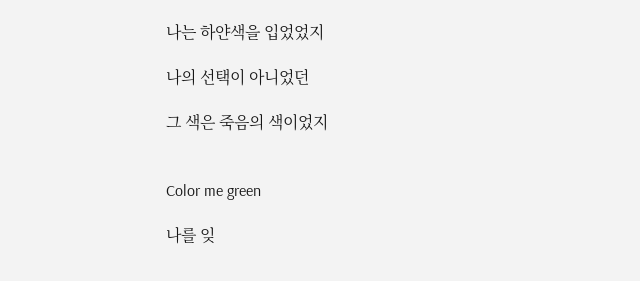나는 하얀색을 입었었지

나의 선택이 아니었던

그 색은 죽음의 색이었지


Color me green

나를 잊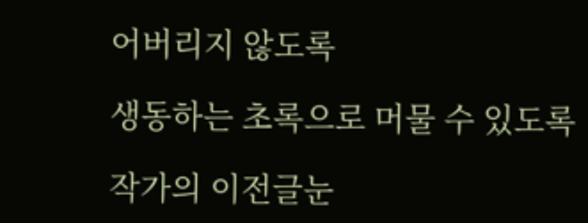어버리지 않도록

생동하는 초록으로 머물 수 있도록

작가의 이전글눈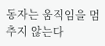동자는 움직임을 멈추지 않는다